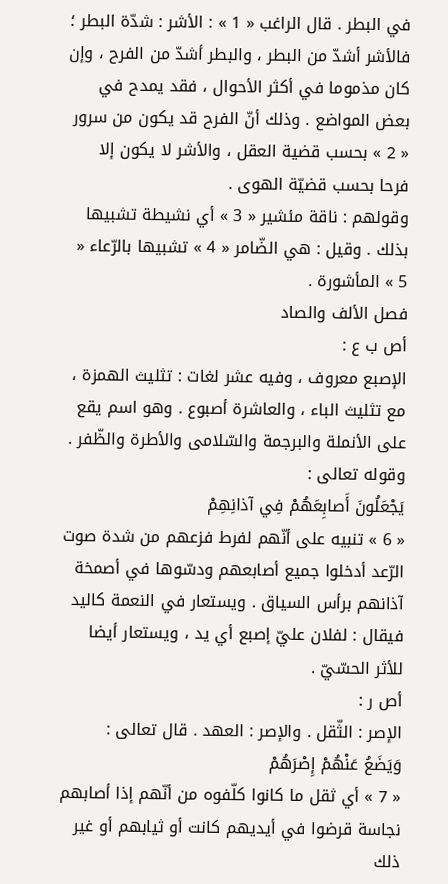في البطر . قال الراغب « 1 » : الأشر : شدّة البطر ؛ فالأشر أشدّ من البطر ، والبطر أشدّ من الفرح ، وإن كان مذموما في أكثر الأحوال ، فقد يمدح في بعض المواضع . وذلك أنّ الفرح قد يكون من سرور « 2 » بحسب قضية العقل ، والأشر لا يكون إلا فرحا بحسب قضيّة الهوى .
وقولهم : ناقة مئشير « 3 » أي نشيطة تشبيها بذلك . وقيل : هي الضّامر « 4 » تشبيها بالرّعاء « 5 » المأشورة .
فصل الألف والصاد
أص ب ع :
الإصبع معروف ، وفيه عشر لغات : تثليث الهمزة ، مع تثليث الباء ، والعاشرة أصبوع . وهو اسم يقع على الأنملة والبرجمة والسّلامى والأطرة والظّفر . وقوله تعالى :
يَجْعَلُونَ أَصابِعَهُمْ فِي آذانِهِمْ
« 6 » تنبيه على أنّهم لفرط فزعهم من شدة صوت الرّعد أدخلوا جميع أصابعهم ودسّوها في أصمخة آذانهم برأس السياق . ويستعار في النعمة كاليد فيقال : لفلان عليّ إصبع أي يد ، ويستعار أيضا للأثر الحسّيّ .
أص ر :
الإصر : الثّقل . والإصر : العهد . قال تعالى :
وَيَضَعُ عَنْهُمْ إِصْرَهُمْ
« 7 » أي ثقل ما كانوا كلّفوه من أنّهم إذا أصابهم نجاسة قرضوا في أيديهم كانت أو ثيابهم أو غير ذلك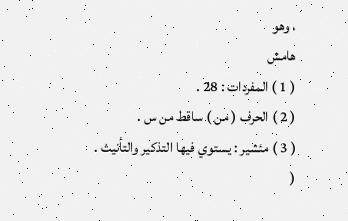، وهو
هامش
( 1 ) المفردات : 28 .
( 2 ) الحرف ( من ) ساقط من س .
( 3 ) مئشير : يستوي فيها التذكير والتأنيث .
(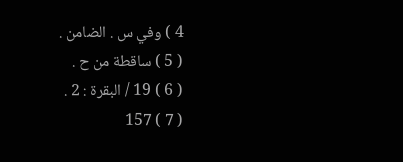4 ) وفي س . الضامن .
( 5 ) ساقطة من ح .
( 6 ) 19 / البقرة : 2 .
( 7 ) 157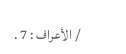/ الأعراف : 7 .